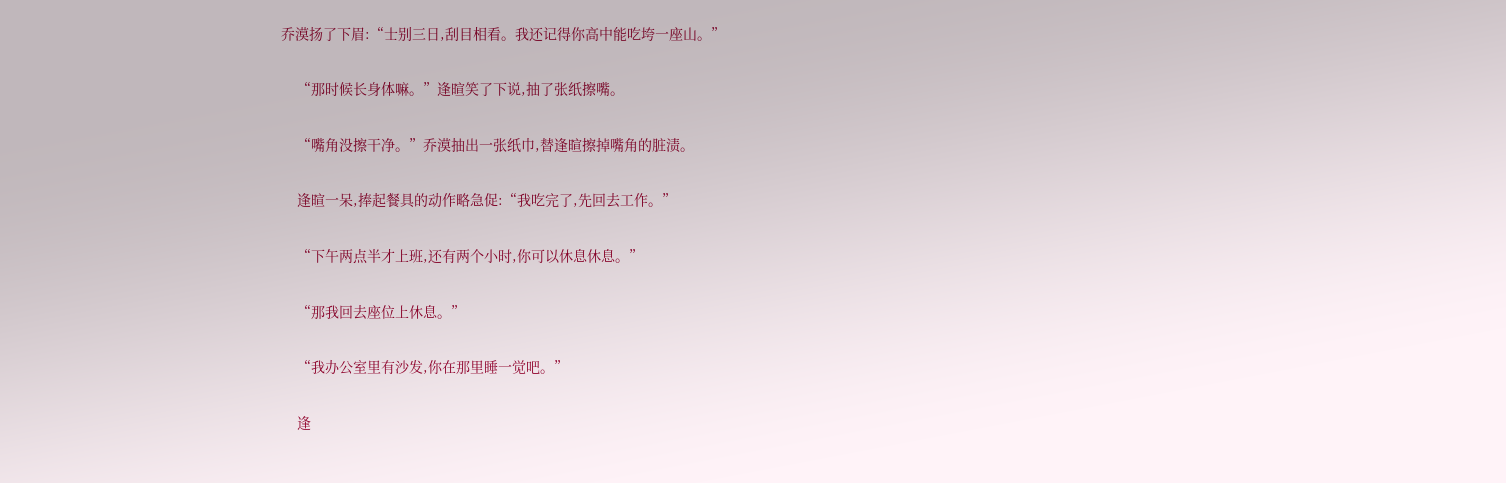乔漠扬了下眉:“士别三日,刮目相看。我还记得你高中能吃垮一座山。”

    “那时候长身体嘛。”逢暄笑了下说,抽了张纸擦嘴。

    “嘴角没擦干净。”乔漠抽出一张纸巾,替逢暄擦掉嘴角的脏渍。

    逢暄一呆,捧起餐具的动作略急促:“我吃完了,先回去工作。”

    “下午两点半才上班,还有两个小时,你可以休息休息。”

    “那我回去座位上休息。”

    “我办公室里有沙发,你在那里睡一觉吧。”

    逢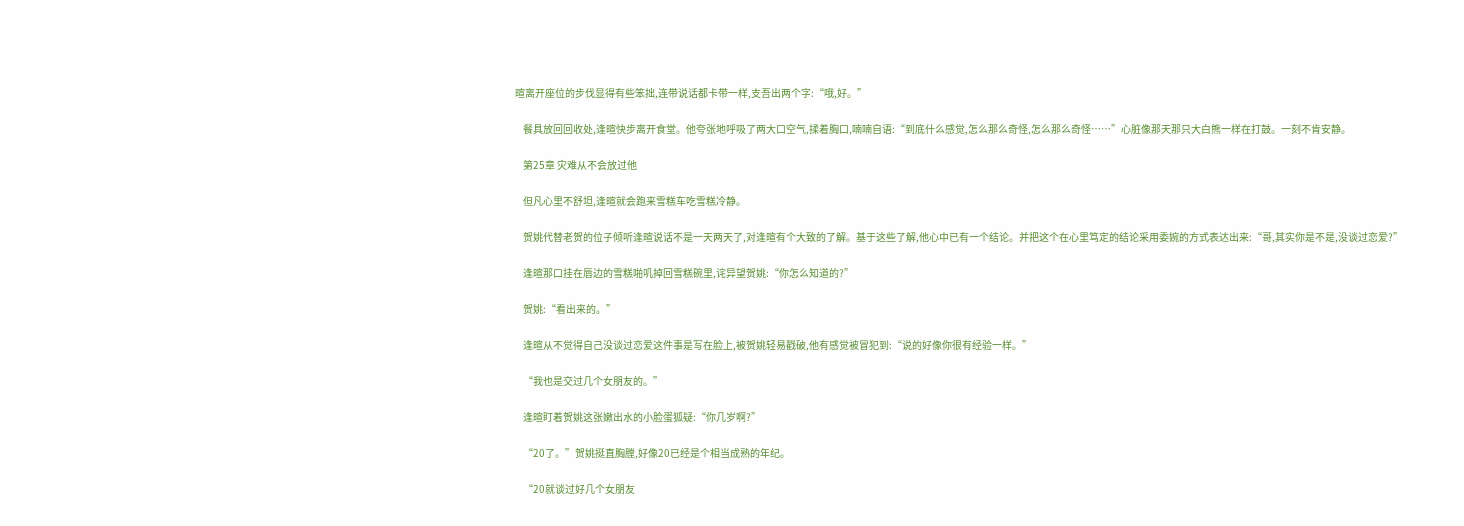暄离开座位的步伐显得有些笨拙,连带说话都卡带一样,支吾出两个字:“哦,好。”

    餐具放回回收处,逢暄快步离开食堂。他夸张地呼吸了两大口空气,揉着胸口,喃喃自语:“到底什么感觉,怎么那么奇怪,怎么那么奇怪……”心脏像那天那只大白熊一样在打鼓。一刻不肯安静。

    第25章 灾难从不会放过他

    但凡心里不舒坦,逢暄就会跑来雪糕车吃雪糕冷静。

    贺姚代替老贺的位子倾听逢暄说话不是一天两天了,对逢暄有个大致的了解。基于这些了解,他心中已有一个结论。并把这个在心里笃定的结论采用委婉的方式表达出来:“哥,其实你是不是,没谈过恋爱?”

    逢暄那口挂在唇边的雪糕啪叽掉回雪糕碗里,诧异望贺姚:“你怎么知道的?”

    贺姚:“看出来的。”

    逢暄从不觉得自己没谈过恋爱这件事是写在脸上,被贺姚轻易戳破,他有感觉被冒犯到:“说的好像你很有经验一样。”

    “我也是交过几个女朋友的。”

    逢暄盯着贺姚这张嫩出水的小脸蛋狐疑:“你几岁啊?”

    “20了。”贺姚挺直胸膛,好像20已经是个相当成熟的年纪。

    “20就谈过好几个女朋友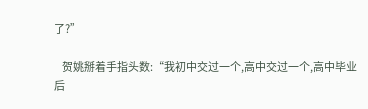了?”

    贺姚掰着手指头数:“我初中交过一个,高中交过一个,高中毕业后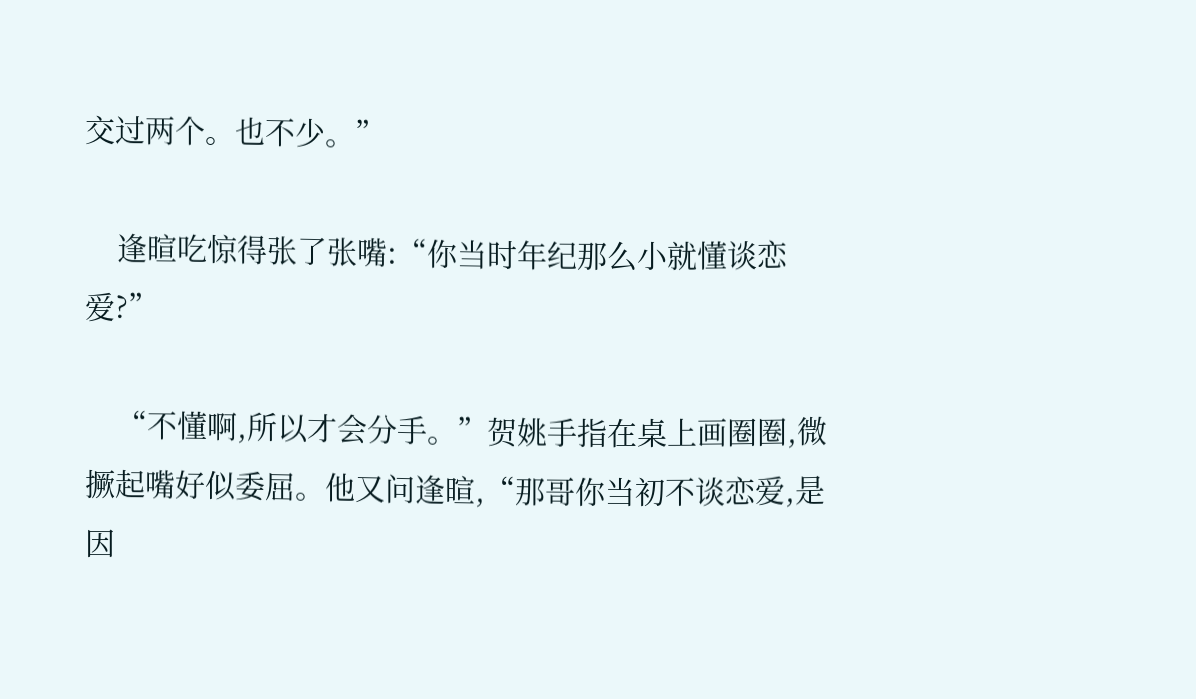交过两个。也不少。”

    逢暄吃惊得张了张嘴:“你当时年纪那么小就懂谈恋爱?”

    “不懂啊,所以才会分手。”贺姚手指在桌上画圈圈,微撅起嘴好似委屈。他又问逢暄,“那哥你当初不谈恋爱,是因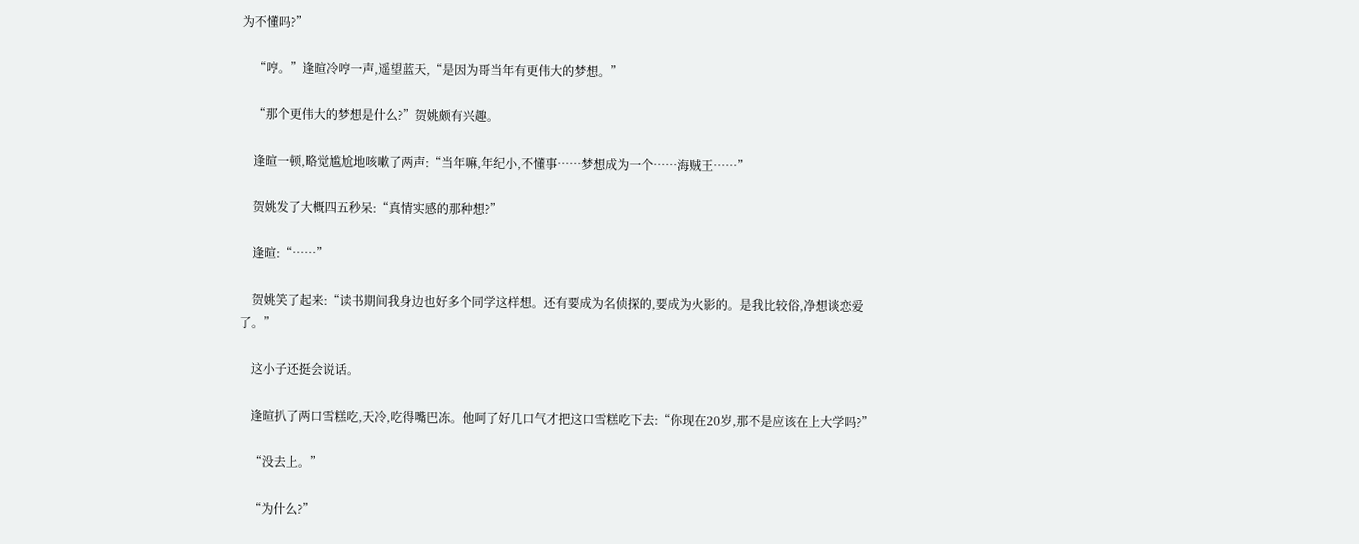为不懂吗?”

    “哼。”逢暄冷哼一声,遥望蓝天,“是因为哥当年有更伟大的梦想。”

    “那个更伟大的梦想是什么?”贺姚颇有兴趣。

    逢暄一顿,略觉尴尬地咳嗽了两声:“当年嘛,年纪小,不懂事……梦想成为一个……海贼王……”

    贺姚发了大概四五秒呆:“真情实感的那种想?”

    逢暄:“……”

    贺姚笑了起来:“读书期间我身边也好多个同学这样想。还有要成为名侦探的,要成为火影的。是我比较俗,净想谈恋爱了。”

    这小子还挺会说话。

    逢暄扒了两口雪糕吃,天冷,吃得嘴巴冻。他呵了好几口气才把这口雪糕吃下去:“你现在20岁,那不是应该在上大学吗?”

    “没去上。”

    “为什么?”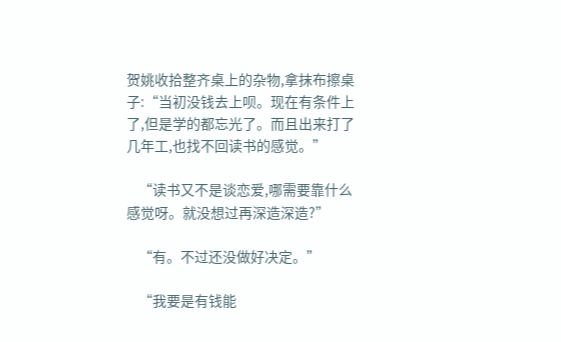贺姚收拾整齐桌上的杂物,拿抹布擦桌子:“当初没钱去上呗。现在有条件上了,但是学的都忘光了。而且出来打了几年工,也找不回读书的感觉。”

    “读书又不是谈恋爱,哪需要靠什么感觉呀。就没想过再深造深造?”

    “有。不过还没做好决定。”

    “我要是有钱能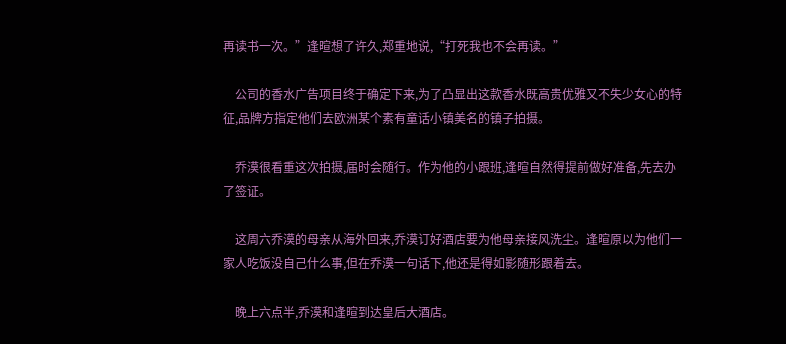再读书一次。”逢暄想了许久,郑重地说,“打死我也不会再读。”

    公司的香水广告项目终于确定下来,为了凸显出这款香水既高贵优雅又不失少女心的特征,品牌方指定他们去欧洲某个素有童话小镇美名的镇子拍摄。

    乔漠很看重这次拍摄,届时会随行。作为他的小跟班,逢暄自然得提前做好准备,先去办了签证。

    这周六乔漠的母亲从海外回来,乔漠订好酒店要为他母亲接风洗尘。逢暄原以为他们一家人吃饭没自己什么事,但在乔漠一句话下,他还是得如影随形跟着去。

    晚上六点半,乔漠和逢暄到达皇后大酒店。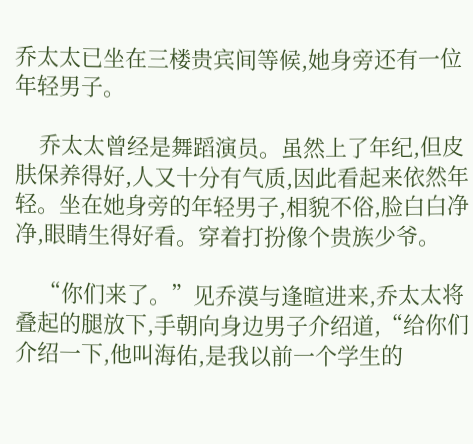乔太太已坐在三楼贵宾间等候,她身旁还有一位年轻男子。

    乔太太曾经是舞蹈演员。虽然上了年纪,但皮肤保养得好,人又十分有气质,因此看起来依然年轻。坐在她身旁的年轻男子,相貌不俗,脸白白净净,眼睛生得好看。穿着打扮像个贵族少爷。

    “你们来了。”见乔漠与逢暄进来,乔太太将叠起的腿放下,手朝向身边男子介绍道,“给你们介绍一下,他叫海佑,是我以前一个学生的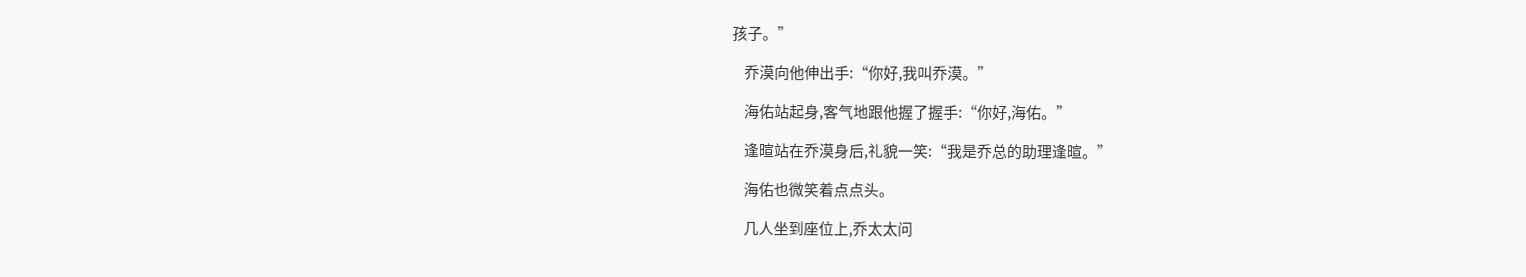孩子。”

    乔漠向他伸出手:“你好,我叫乔漠。”

    海佑站起身,客气地跟他握了握手:“你好,海佑。”

    逢暄站在乔漠身后,礼貌一笑:“我是乔总的助理逢暄。”

    海佑也微笑着点点头。

    几人坐到座位上,乔太太问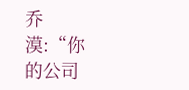乔漠:“你的公司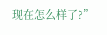现在怎么样了?”